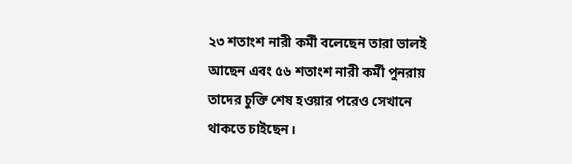২৩ শতাংশ নারী কর্মী বলেছেন তারা ভালই
আছেন এবং ৫৬ শতাংশ নারী কর্মী পুনরায় তাদের চুক্তি শেষ হওয়ার পরেও সেখানে
থাকতে চাইছেন।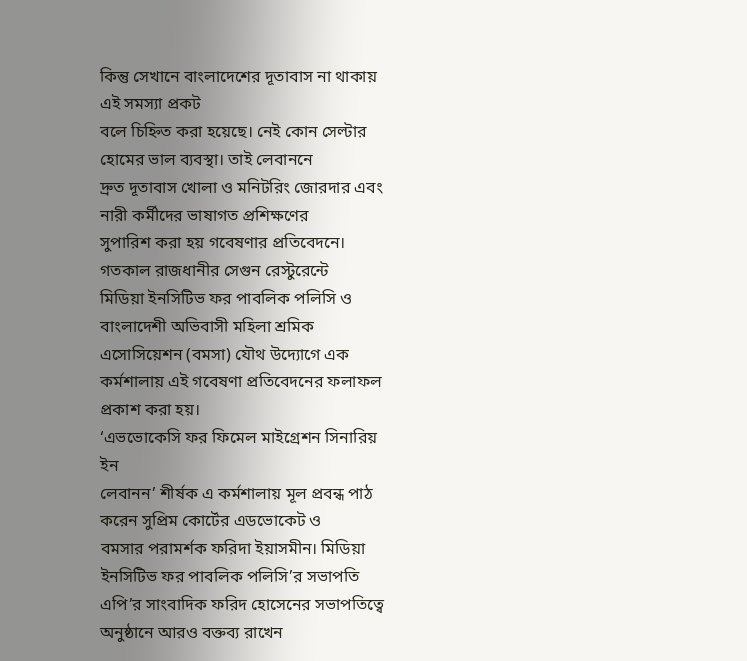কিন্তু সেখানে বাংলাদেশের দূতাবাস না থাকায় এই সমস্যা প্রকট
বলে চিহ্নিত করা হয়েছে। নেই কোন সেল্টার হোমের ভাল ব্যবস্থা। তাই লেবাননে
দ্রুত দূতাবাস খোলা ও মনিটরিং জোরদার এবং নারী কর্মীদের ভাষাগত প্রশিক্ষণের
সুপারিশ করা হয় গবেষণার প্রতিবেদনে। গতকাল রাজধানীর সেগুন রেস্টুরেন্টে
মিডিয়া ইনসিটিভ ফর পাবলিক পলিসি ও বাংলাদেশী অভিবাসী মহিলা শ্রমিক
এসোসিয়েশন (বমসা) যৌথ উদ্যোগে এক কর্মশালায় এই গবেষণা প্রতিবেদনের ফলাফল
প্রকাশ করা হয়।
‘এভভোকেসি ফর ফিমেল মাইগ্রেশন সিনারিয় ইন
লেবানন’ শীর্ষক এ কর্মশালায় মূল প্রবন্ধ পাঠ করেন সুপ্রিম কোর্টের এডভোকেট ও
বমসার পরামর্শক ফরিদা ইয়াসমীন। মিডিয়া ইনসিটিভ ফর পাবলিক পলিসি’র সভাপতি
এপি’র সাংবাদিক ফরিদ হোসেনের সভাপতিত্বে অনুষ্ঠানে আরও বক্তব্য রাখেন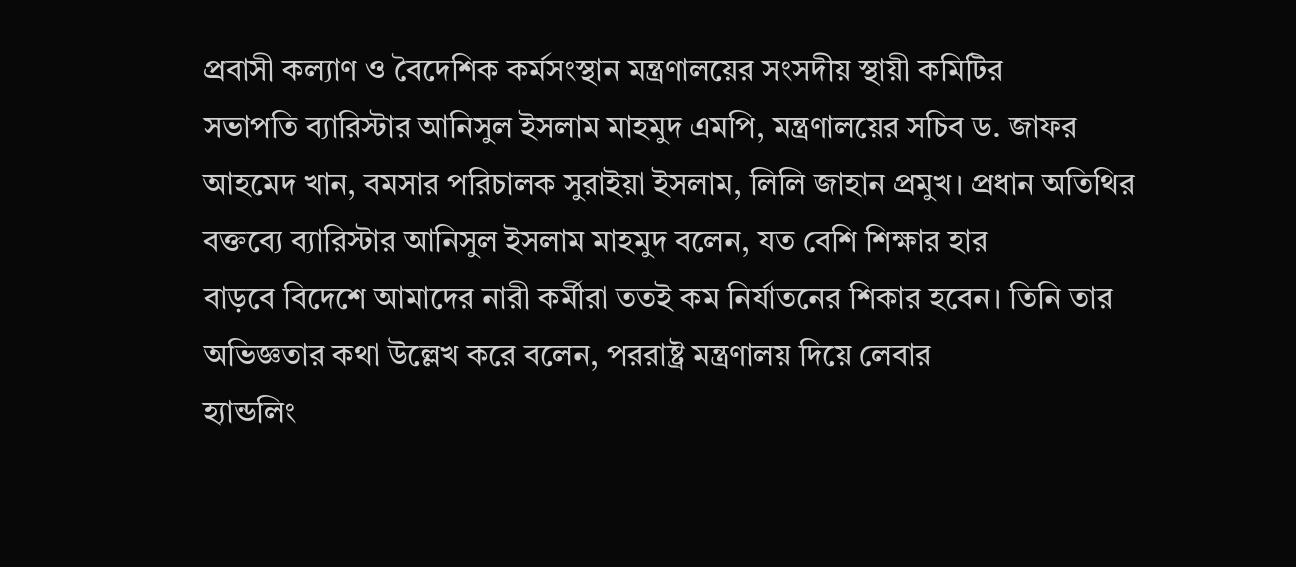প্রবাসী কল্যাণ ও বৈদেশিক কর্মসংস্থান মন্ত্রণালয়ের সংসদীয় স্থায়ী কমিটির
সভাপতি ব্যারিস্টার আনিসুল ইসলাম মাহমুদ এমপি, মন্ত্রণালয়ের সচিব ড. জাফর
আহমেদ খান, বমসার পরিচালক সুরাইয়া ইসলাম, লিলি জাহান প্রমুখ। প্রধান অতিথির
বক্তব্যে ব্যারিস্টার আনিসুল ইসলাম মাহমুদ বলেন, যত বেশি শিক্ষার হার
বাড়বে বিদেশে আমাদের নারী কর্মীরা ততই কম নির্যাতনের শিকার হবেন। তিনি তার
অভিজ্ঞতার কথা উল্লেখ করে বলেন, পররাষ্ট্র মন্ত্রণালয় দিয়ে লেবার
হ্যান্ডলিং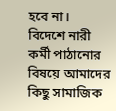হবে না।
বিদেশে নারী কর্মী পাঠানোর বিষয়ে আমাদের
কিছু সামাজিক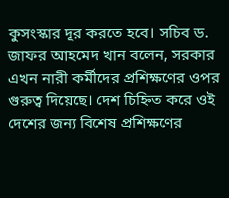কুসংস্কার দূর করতে হবে। সচিব ড. জাফর আহমেদ খান বলেন, সরকার
এখন নারী কর্মীদের প্রশিক্ষণের ওপর গুরুত্ব দিয়েছে। দেশ চিহ্নিত করে ওই
দেশের জন্য বিশেষ প্রশিক্ষণের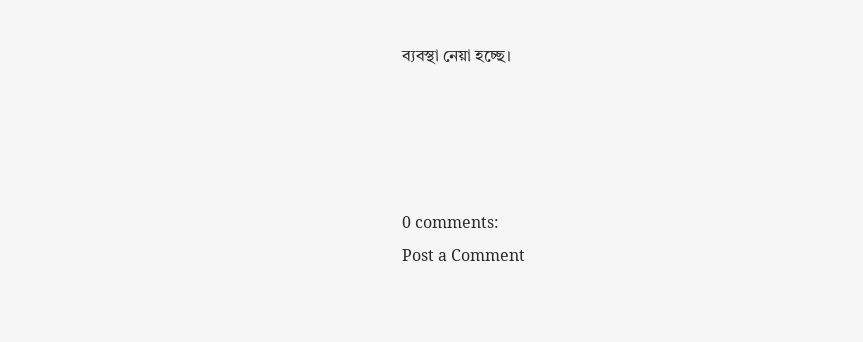ব্যবস্থা নেয়া হচ্ছে।




0 comments:
Post a Comment